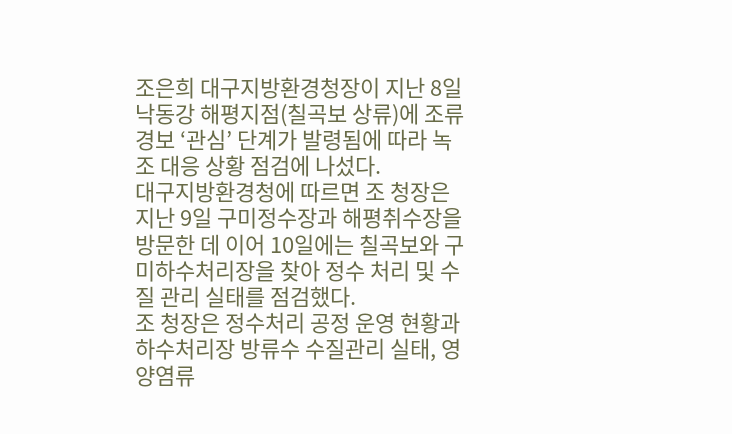조은희 대구지방환경청장이 지난 8일 낙동강 해평지점(칠곡보 상류)에 조류경보 ‘관심’ 단계가 발령됨에 따라 녹조 대응 상황 점검에 나섰다.
대구지방환경청에 따르면 조 청장은 지난 9일 구미정수장과 해평취수장을 방문한 데 이어 10일에는 칠곡보와 구미하수처리장을 찾아 정수 처리 및 수질 관리 실태를 점검했다.
조 청장은 정수처리 공정 운영 현황과 하수처리장 방류수 수질관리 실태, 영양염류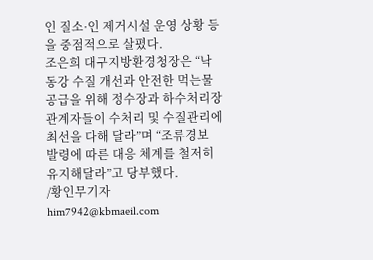인 질소·인 제거시설 운영 상황 등을 중점적으로 살폈다.
조은희 대구지방환경청장은 “낙동강 수질 개선과 안전한 먹는물 공급을 위해 정수장과 하수처리장 관계자들이 수처리 및 수질관리에 최선을 다해 달라”며 “조류경보 발령에 따른 대응 체계를 철저히 유지해달라”고 당부했다.
/황인무기자 him7942@kbmaeil.com